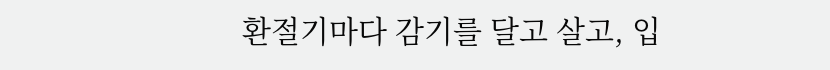환절기마다 감기를 달고 살고, 입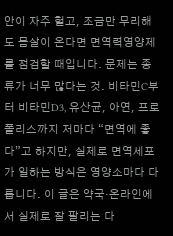안이 자주 헐고, 조금만 무리해도 몸살이 온다면 면역력영양제를 점검할 때입니다. 문제는 종류가 너무 많다는 것. 비타민C부터 비타민D3, 유산균, 아연, 프로폴리스까지 저마다 “면역에 좋다”고 하지만, 실제로 면역세포가 일하는 방식은 영양소마다 다릅니다. 이 글은 약국·온라인에서 실제로 잘 팔리는 다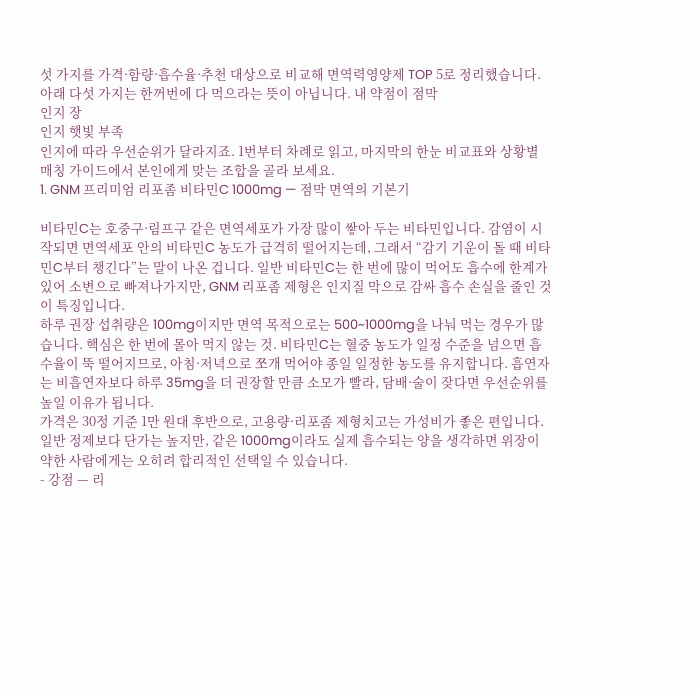섯 가지를 가격·함량·흡수율·추천 대상으로 비교해 면역력영양제 TOP 5로 정리했습니다.
아래 다섯 가지는 한꺼번에 다 먹으라는 뜻이 아닙니다. 내 약점이 점막
인지 장
인지 햇빛 부족
인지에 따라 우선순위가 달라지죠. 1번부터 차례로 읽고, 마지막의 한눈 비교표와 상황별 매칭 가이드에서 본인에게 맞는 조합을 골라 보세요.
1. GNM 프리미엄 리포좀 비타민C 1000mg — 점막 면역의 기본기

비타민C는 호중구·림프구 같은 면역세포가 가장 많이 쌓아 두는 비타민입니다. 감염이 시작되면 면역세포 안의 비타민C 농도가 급격히 떨어지는데, 그래서 “감기 기운이 돌 때 비타민C부터 챙긴다”는 말이 나온 겁니다. 일반 비타민C는 한 번에 많이 먹어도 흡수에 한계가 있어 소변으로 빠져나가지만, GNM 리포좀 제형은 인지질 막으로 감싸 흡수 손실을 줄인 것이 특징입니다.
하루 권장 섭취량은 100mg이지만 면역 목적으로는 500~1000mg을 나눠 먹는 경우가 많습니다. 핵심은 한 번에 몰아 먹지 않는 것. 비타민C는 혈중 농도가 일정 수준을 넘으면 흡수율이 뚝 떨어지므로, 아침·저녁으로 쪼개 먹어야 종일 일정한 농도를 유지합니다. 흡연자는 비흡연자보다 하루 35mg을 더 권장할 만큼 소모가 빨라, 담배·술이 잦다면 우선순위를 높일 이유가 됩니다.
가격은 30정 기준 1만 원대 후반으로, 고용량·리포좀 제형치고는 가성비가 좋은 편입니다. 일반 정제보다 단가는 높지만, 같은 1000mg이라도 실제 흡수되는 양을 생각하면 위장이 약한 사람에게는 오히려 합리적인 선택일 수 있습니다.
- 강점 — 리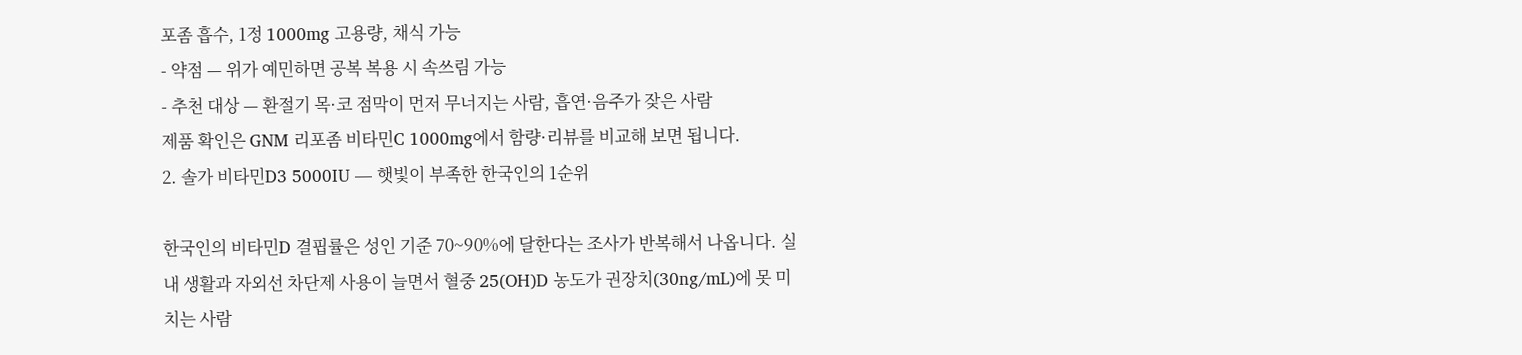포좀 흡수, 1정 1000mg 고용량, 채식 가능
- 약점 — 위가 예민하면 공복 복용 시 속쓰림 가능
- 추천 대상 — 환절기 목·코 점막이 먼저 무너지는 사람, 흡연·음주가 잦은 사람
제품 확인은 GNM 리포좀 비타민C 1000mg에서 함량·리뷰를 비교해 보면 됩니다.
2. 솔가 비타민D3 5000IU — 햇빛이 부족한 한국인의 1순위

한국인의 비타민D 결핍률은 성인 기준 70~90%에 달한다는 조사가 반복해서 나옵니다. 실내 생활과 자외선 차단제 사용이 늘면서 혈중 25(OH)D 농도가 권장치(30ng/mL)에 못 미치는 사람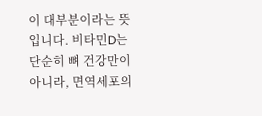이 대부분이라는 뜻입니다. 비타민D는 단순히 뼈 건강만이 아니라, 면역세포의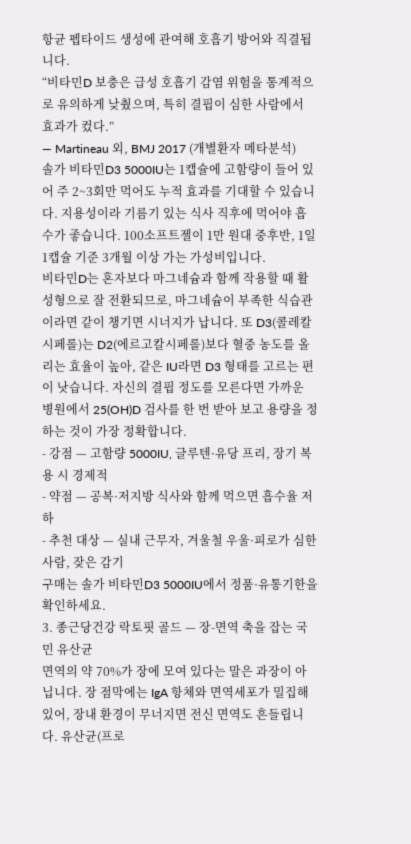항균 펩타이드 생성에 관여해 호흡기 방어와 직결됩니다.
“비타민D 보충은 급성 호흡기 감염 위험을 통계적으로 유의하게 낮췄으며, 특히 결핍이 심한 사람에서 효과가 컸다.”
— Martineau 외, BMJ 2017 (개별환자 메타분석)
솔가 비타민D3 5000IU는 1캡슐에 고함량이 들어 있어 주 2~3회만 먹어도 누적 효과를 기대할 수 있습니다. 지용성이라 기름기 있는 식사 직후에 먹어야 흡수가 좋습니다. 100소프트젤이 1만 원대 중후반, 1일 1캡슐 기준 3개월 이상 가는 가성비입니다.
비타민D는 혼자보다 마그네슘과 함께 작용할 때 활성형으로 잘 전환되므로, 마그네슘이 부족한 식습관이라면 같이 챙기면 시너지가 납니다. 또 D3(콜레칼시페롤)는 D2(에르고칼시페롤)보다 혈중 농도를 올리는 효율이 높아, 같은 IU라면 D3 형태를 고르는 편이 낫습니다. 자신의 결핍 정도를 모른다면 가까운 병원에서 25(OH)D 검사를 한 번 받아 보고 용량을 정하는 것이 가장 정확합니다.
- 강점 — 고함량 5000IU, 글루텐·유당 프리, 장기 복용 시 경제적
- 약점 — 공복·저지방 식사와 함께 먹으면 흡수율 저하
- 추천 대상 — 실내 근무자, 겨울철 우울·피로가 심한 사람, 잦은 감기
구매는 솔가 비타민D3 5000IU에서 정품·유통기한을 확인하세요.
3. 종근당건강 락토핏 골드 — 장-면역 축을 잡는 국민 유산균
면역의 약 70%가 장에 모여 있다는 말은 과장이 아닙니다. 장 점막에는 IgA 항체와 면역세포가 밀집해 있어, 장내 환경이 무너지면 전신 면역도 흔들립니다. 유산균(프로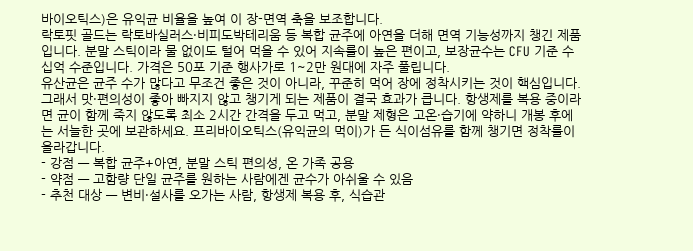바이오틱스)은 유익균 비율을 높여 이 장-면역 축을 보조합니다.
락토핏 골드는 락토바실러스·비피도박테리움 등 복합 균주에 아연을 더해 면역 기능성까지 챙긴 제품입니다. 분말 스틱이라 물 없이도 털어 먹을 수 있어 지속률이 높은 편이고, 보장균수는 CFU 기준 수십억 수준입니다. 가격은 50포 기준 행사가로 1~2만 원대에 자주 풀립니다.
유산균은 균주 수가 많다고 무조건 좋은 것이 아니라, 꾸준히 먹어 장에 정착시키는 것이 핵심입니다. 그래서 맛·편의성이 좋아 빠지지 않고 챙기게 되는 제품이 결국 효과가 큽니다. 항생제를 복용 중이라면 균이 함께 죽지 않도록 최소 2시간 간격을 두고 먹고, 분말 제형은 고온·습기에 약하니 개봉 후에는 서늘한 곳에 보관하세요. 프리바이오틱스(유익균의 먹이)가 든 식이섬유를 함께 챙기면 정착률이 올라갑니다.
- 강점 — 복합 균주+아연, 분말 스틱 편의성, 온 가족 공용
- 약점 — 고함량 단일 균주를 원하는 사람에겐 균수가 아쉬울 수 있음
- 추천 대상 — 변비·설사를 오가는 사람, 항생제 복용 후, 식습관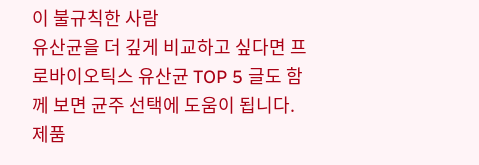이 불규칙한 사람
유산균을 더 깊게 비교하고 싶다면 프로바이오틱스 유산균 TOP 5 글도 함께 보면 균주 선택에 도움이 됩니다. 제품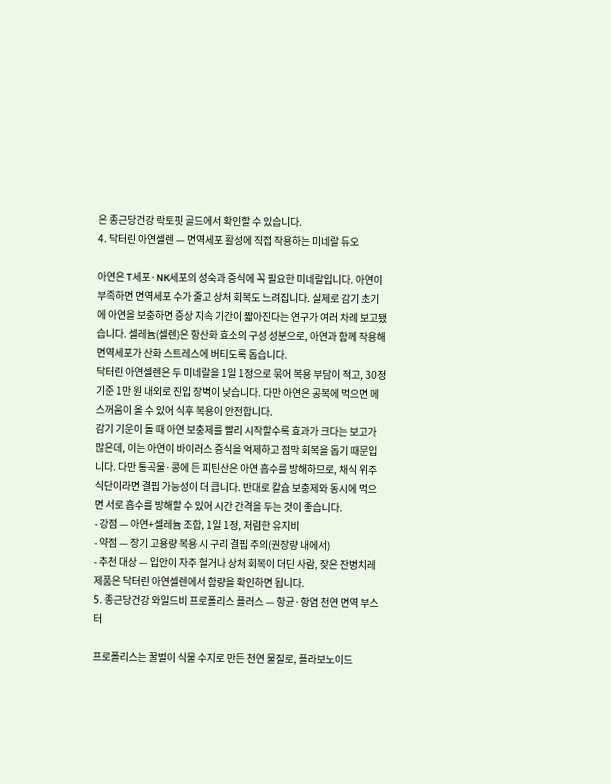은 종근당건강 락토핏 골드에서 확인할 수 있습니다.
4. 닥터린 아연셀렌 — 면역세포 활성에 직접 작용하는 미네랄 듀오

아연은 T세포·NK세포의 성숙과 증식에 꼭 필요한 미네랄입니다. 아연이 부족하면 면역세포 수가 줄고 상처 회복도 느려집니다. 실제로 감기 초기에 아연을 보충하면 증상 지속 기간이 짧아진다는 연구가 여러 차례 보고됐습니다. 셀레늄(셀렌)은 항산화 효소의 구성 성분으로, 아연과 함께 작용해 면역세포가 산화 스트레스에 버티도록 돕습니다.
닥터린 아연셀렌은 두 미네랄을 1일 1정으로 묶어 복용 부담이 적고, 30정 기준 1만 원 내외로 진입 장벽이 낮습니다. 다만 아연은 공복에 먹으면 메스꺼움이 올 수 있어 식후 복용이 안전합니다.
감기 기운이 돌 때 아연 보충제를 빨리 시작할수록 효과가 크다는 보고가 많은데, 이는 아연이 바이러스 증식을 억제하고 점막 회복을 돕기 때문입니다. 다만 통곡물·콩에 든 피틴산은 아연 흡수를 방해하므로, 채식 위주 식단이라면 결핍 가능성이 더 큽니다. 반대로 칼슘 보충제와 동시에 먹으면 서로 흡수를 방해할 수 있어 시간 간격을 두는 것이 좋습니다.
- 강점 — 아연+셀레늄 조합, 1일 1정, 저렴한 유지비
- 약점 — 장기 고용량 복용 시 구리 결핍 주의(권장량 내에서)
- 추천 대상 — 입안이 자주 헐거나 상처 회복이 더딘 사람, 잦은 잔병치레
제품은 닥터린 아연셀렌에서 함량을 확인하면 됩니다.
5. 종근당건강 와일드비 프로폴리스 플러스 — 항균·항염 천연 면역 부스터

프로폴리스는 꿀벌이 식물 수지로 만든 천연 물질로, 플라보노이드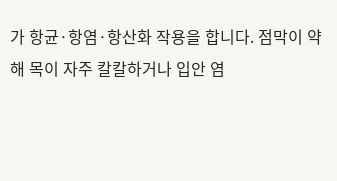가 항균·항염·항산화 작용을 합니다. 점막이 약해 목이 자주 칼칼하거나 입안 염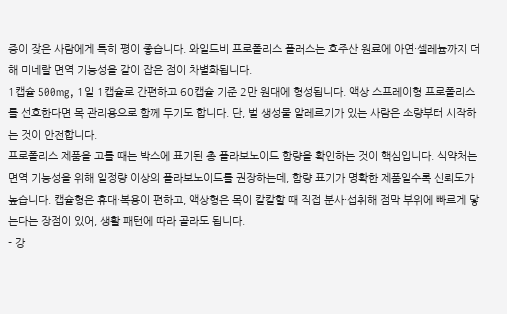증이 잦은 사람에게 특히 평이 좋습니다. 와일드비 프로폴리스 플러스는 호주산 원료에 아연·셀레늄까지 더해 미네랄 면역 기능성을 같이 잡은 점이 차별화됩니다.
1캡슐 500mg, 1일 1캡슐로 간편하고 60캡슐 기준 2만 원대에 형성됩니다. 액상 스프레이형 프로폴리스를 선호한다면 목 관리용으로 함께 두기도 합니다. 단, 벌 생성물 알레르기가 있는 사람은 소량부터 시작하는 것이 안전합니다.
프로폴리스 제품을 고를 때는 박스에 표기된 총 플라보노이드 함량을 확인하는 것이 핵심입니다. 식약처는 면역 기능성을 위해 일정량 이상의 플라보노이드를 권장하는데, 함량 표기가 명확한 제품일수록 신뢰도가 높습니다. 캡슐형은 휴대·복용이 편하고, 액상형은 목이 칼칼할 때 직접 분사·섭취해 점막 부위에 빠르게 닿는다는 장점이 있어, 생활 패턴에 따라 골라도 됩니다.
- 강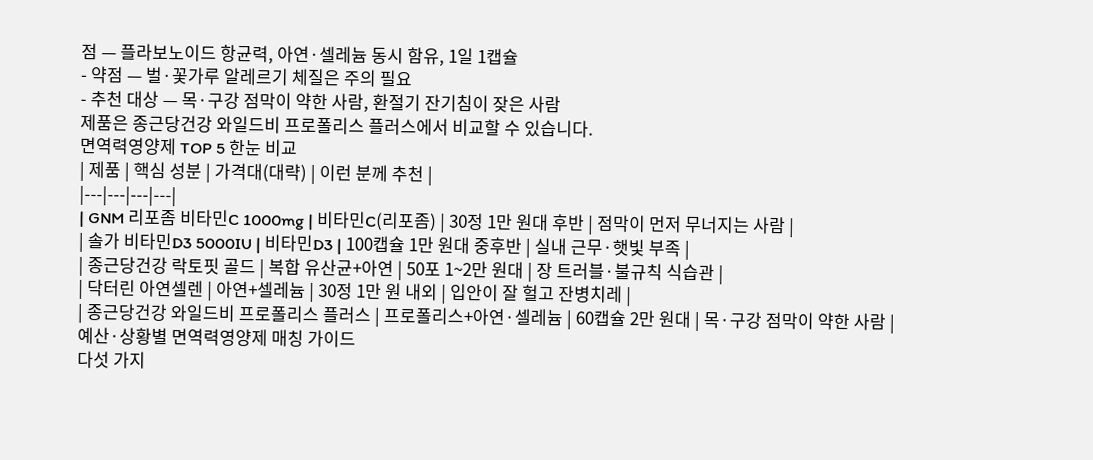점 — 플라보노이드 항균력, 아연·셀레늄 동시 함유, 1일 1캡슐
- 약점 — 벌·꽃가루 알레르기 체질은 주의 필요
- 추천 대상 — 목·구강 점막이 약한 사람, 환절기 잔기침이 잦은 사람
제품은 종근당건강 와일드비 프로폴리스 플러스에서 비교할 수 있습니다.
면역력영양제 TOP 5 한눈 비교
| 제품 | 핵심 성분 | 가격대(대략) | 이런 분께 추천 |
|---|---|---|---|
| GNM 리포좀 비타민C 1000mg | 비타민C(리포좀) | 30정 1만 원대 후반 | 점막이 먼저 무너지는 사람 |
| 솔가 비타민D3 5000IU | 비타민D3 | 100캡슐 1만 원대 중후반 | 실내 근무·햇빛 부족 |
| 종근당건강 락토핏 골드 | 복합 유산균+아연 | 50포 1~2만 원대 | 장 트러블·불규칙 식습관 |
| 닥터린 아연셀렌 | 아연+셀레늄 | 30정 1만 원 내외 | 입안이 잘 헐고 잔병치레 |
| 종근당건강 와일드비 프로폴리스 플러스 | 프로폴리스+아연·셀레늄 | 60캡슐 2만 원대 | 목·구강 점막이 약한 사람 |
예산·상황별 면역력영양제 매칭 가이드
다섯 가지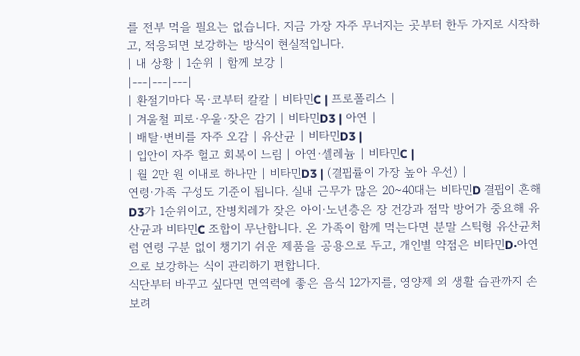를 전부 먹을 필요는 없습니다. 지금 가장 자주 무너지는 곳부터 한두 가지로 시작하고, 적응되면 보강하는 방식이 현실적입니다.
| 내 상황 | 1순위 | 함께 보강 |
|---|---|---|
| 환절기마다 목·코부터 칼칼 | 비타민C | 프로폴리스 |
| 겨울철 피로·우울·잦은 감기 | 비타민D3 | 아연 |
| 배탈·변비를 자주 오감 | 유산균 | 비타민D3 |
| 입안이 자주 헐고 회복이 느림 | 아연·셀레늄 | 비타민C |
| 월 2만 원 이내로 하나만 | 비타민D3 | (결핍률이 가장 높아 우선) |
연령·가족 구성도 기준이 됩니다. 실내 근무가 많은 20~40대는 비타민D 결핍이 흔해 D3가 1순위이고, 잔병치레가 잦은 아이·노년층은 장 건강과 점막 방어가 중요해 유산균과 비타민C 조합이 무난합니다. 온 가족이 함께 먹는다면 분말 스틱형 유산균처럼 연령 구분 없이 챙기기 쉬운 제품을 공용으로 두고, 개인별 약점은 비타민D·아연으로 보강하는 식이 관리하기 편합니다.
식단부터 바꾸고 싶다면 면역력에 좋은 음식 12가지를, 영양제 외 생활 습관까지 손보려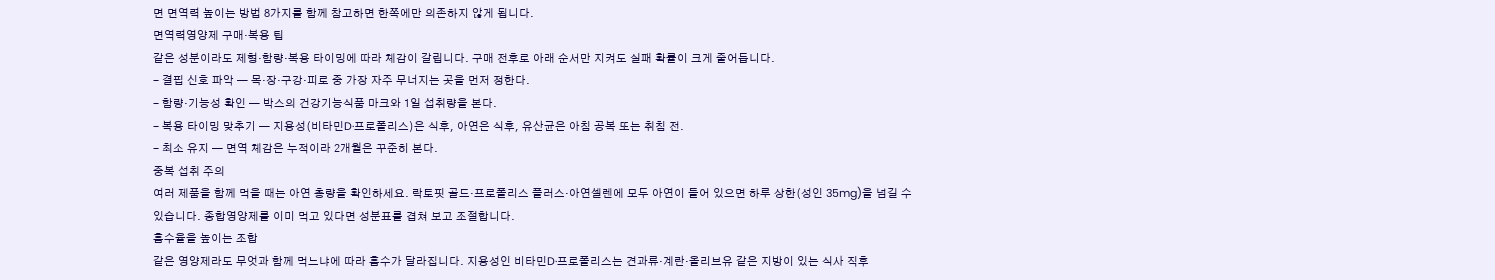면 면역력 높이는 방법 8가지를 함께 참고하면 한쪽에만 의존하지 않게 됩니다.
면역력영양제 구매·복용 팁
같은 성분이라도 제형·함량·복용 타이밍에 따라 체감이 갈립니다. 구매 전후로 아래 순서만 지켜도 실패 확률이 크게 줄어듭니다.
- 결핍 신호 파악 — 목·장·구강·피로 중 가장 자주 무너지는 곳을 먼저 정한다.
- 함량·기능성 확인 — 박스의 건강기능식품 마크와 1일 섭취량을 본다.
- 복용 타이밍 맞추기 — 지용성(비타민D·프로폴리스)은 식후, 아연은 식후, 유산균은 아침 공복 또는 취침 전.
- 최소 유지 — 면역 체감은 누적이라 2개월은 꾸준히 본다.
중복 섭취 주의
여러 제품을 함께 먹을 때는 아연 총량을 확인하세요. 락토핏 골드·프로폴리스 플러스·아연셀렌에 모두 아연이 들어 있으면 하루 상한(성인 35mg)을 넘길 수 있습니다. 종합영양제를 이미 먹고 있다면 성분표를 겹쳐 보고 조절합니다.
흡수율을 높이는 조합
같은 영양제라도 무엇과 함께 먹느냐에 따라 흡수가 달라집니다. 지용성인 비타민D·프로폴리스는 견과류·계란·올리브유 같은 지방이 있는 식사 직후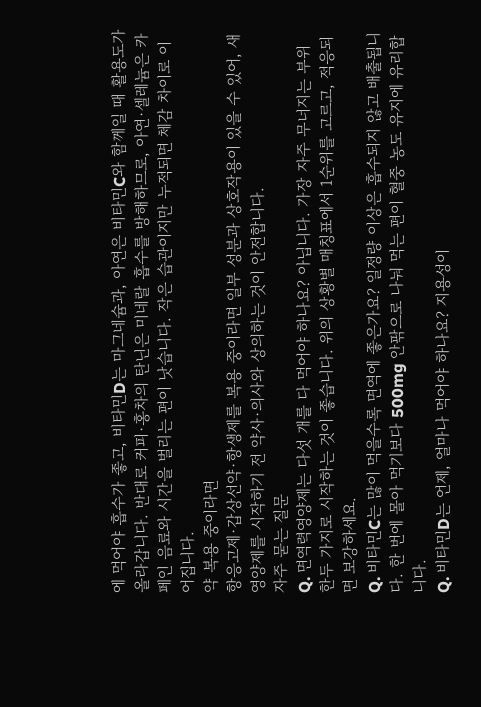에 먹어야 흡수가 좋고, 비타민D는 마그네슘과, 아연은 비타민C와 함께일 때 활용도가 올라갑니다. 반대로 커피·홍차의 탄닌은 미네랄 흡수를 방해하므로, 아연·셀레늄은 카페인 음료와 시간을 벌리는 편이 낫습니다. 작은 습관이지만 누적되면 체감 차이로 이어집니다.
약 복용 중이라면
항응고제·갑상선약·항생제를 복용 중이라면 일부 성분과 상호작용이 있을 수 있어, 새 영양제를 시작하기 전 약사·의사와 상의하는 것이 안전합니다.
자주 묻는 질문
Q. 면역력영양제는 다섯 개를 다 먹어야 하나요? 아닙니다. 가장 자주 무너지는 부위 한두 가지로 시작하는 것이 좋습니다. 위의 상황별 매칭표에서 1순위를 고르고, 적응되면 보강하세요.
Q. 비타민C는 많이 먹을수록 면역에 좋은가요? 일정량 이상은 흡수되지 않고 배출됩니다. 한 번에 몰아 먹기보다 500mg 안팎으로 나눠 먹는 편이 혈중 농도 유지에 유리합니다.
Q. 비타민D는 언제, 얼마나 먹어야 하나요? 지용성이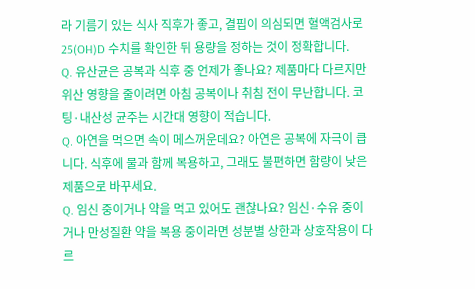라 기름기 있는 식사 직후가 좋고, 결핍이 의심되면 혈액검사로 25(OH)D 수치를 확인한 뒤 용량을 정하는 것이 정확합니다.
Q. 유산균은 공복과 식후 중 언제가 좋나요? 제품마다 다르지만 위산 영향을 줄이려면 아침 공복이나 취침 전이 무난합니다. 코팅·내산성 균주는 시간대 영향이 적습니다.
Q. 아연을 먹으면 속이 메스꺼운데요? 아연은 공복에 자극이 큽니다. 식후에 물과 함께 복용하고, 그래도 불편하면 함량이 낮은 제품으로 바꾸세요.
Q. 임신 중이거나 약을 먹고 있어도 괜찮나요? 임신·수유 중이거나 만성질환 약을 복용 중이라면 성분별 상한과 상호작용이 다르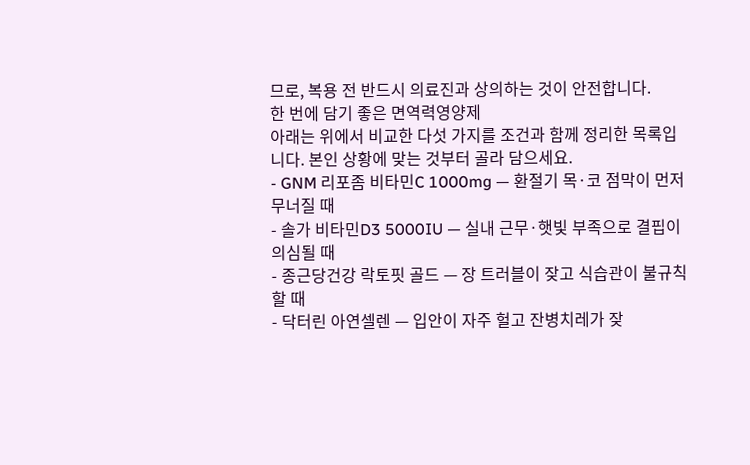므로, 복용 전 반드시 의료진과 상의하는 것이 안전합니다.
한 번에 담기 좋은 면역력영양제
아래는 위에서 비교한 다섯 가지를 조건과 함께 정리한 목록입니다. 본인 상황에 맞는 것부터 골라 담으세요.
- GNM 리포좀 비타민C 1000mg — 환절기 목·코 점막이 먼저 무너질 때
- 솔가 비타민D3 5000IU — 실내 근무·햇빛 부족으로 결핍이 의심될 때
- 종근당건강 락토핏 골드 — 장 트러블이 잦고 식습관이 불규칙할 때
- 닥터린 아연셀렌 — 입안이 자주 헐고 잔병치레가 잦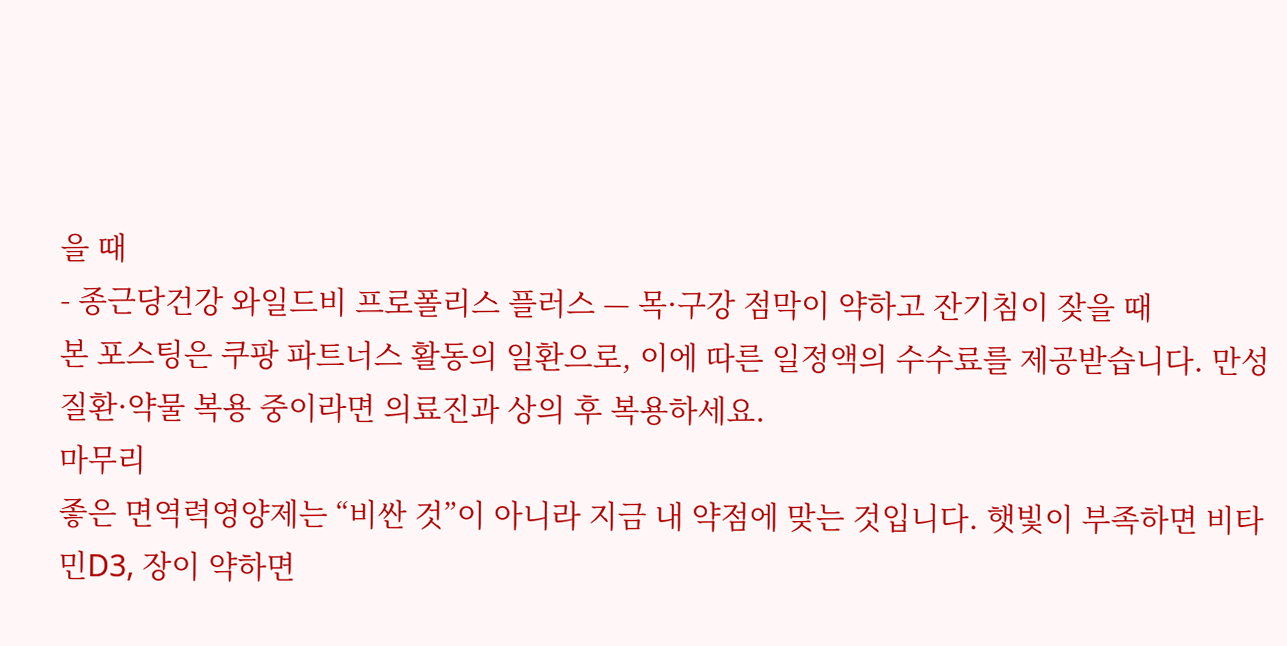을 때
- 종근당건강 와일드비 프로폴리스 플러스 — 목·구강 점막이 약하고 잔기침이 잦을 때
본 포스팅은 쿠팡 파트너스 활동의 일환으로, 이에 따른 일정액의 수수료를 제공받습니다. 만성질환·약물 복용 중이라면 의료진과 상의 후 복용하세요.
마무리
좋은 면역력영양제는 “비싼 것”이 아니라 지금 내 약점에 맞는 것입니다. 햇빛이 부족하면 비타민D3, 장이 약하면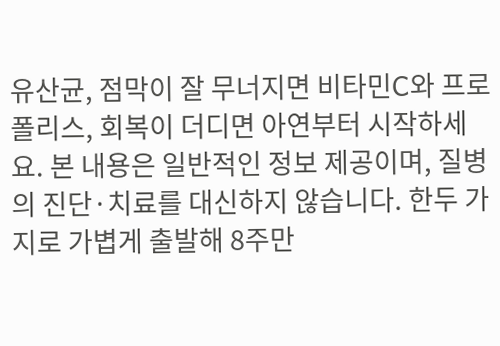유산균, 점막이 잘 무너지면 비타민C와 프로폴리스, 회복이 더디면 아연부터 시작하세요. 본 내용은 일반적인 정보 제공이며, 질병의 진단·치료를 대신하지 않습니다. 한두 가지로 가볍게 출발해 8주만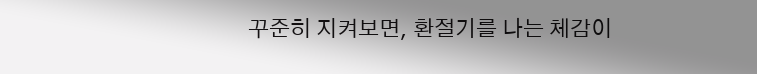꾸준히 지켜보면, 환절기를 나는 체감이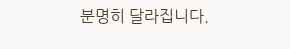분명히 달라집니다.